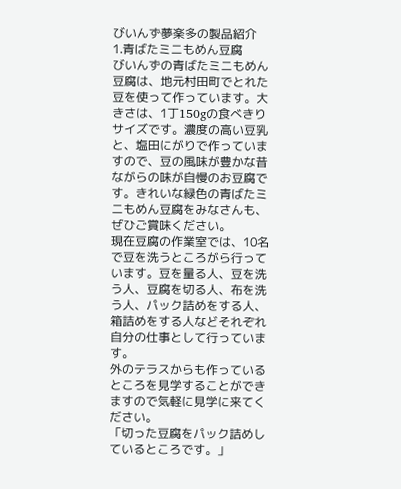びいんず夢楽多の製品紹介
1.青ばたミニもめん豆腐
びいんずの青ばたミニもめん豆腐は、地元村田町でとれた豆を使って作っています。大きさは、1丁150gの食べきりサイズです。濃度の高い豆乳と、塩田にがりで作っていますので、豆の風味が豊かな昔ながらの味が自慢のお豆腐です。きれいな緑色の青ばたミニもめん豆腐をみなさんも、ぜひご賞味ください。
現在豆腐の作業室では、10名で豆を洗うところがら行っています。豆を量る人、豆を洗う人、豆腐を切る人、布を洗う人、パック詰めをする人、箱詰めをする人などそれぞれ自分の仕事として行っています。
外のテラスからも作っているところを見学することができますので気軽に見学に来てください。
「切った豆腐をパック詰めしているところです。」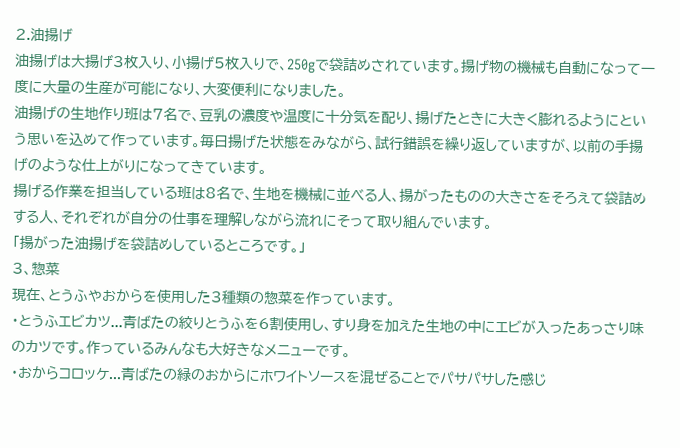2.油揚げ
油揚げは大揚げ3枚入り、小揚げ5枚入りで、250gで袋詰めされています。揚げ物の機械も自動になって一度に大量の生産が可能になり、大変便利になりました。
油揚げの生地作り班は7名で、豆乳の濃度や温度に十分気を配り、揚げたときに大きく膨れるようにという思いを込めて作っています。毎日揚げた状態をみながら、試行錯誤を繰り返していますが、以前の手揚げのような仕上がりになってきています。
揚げる作業を担当している班は8名で、生地を機械に並べる人、揚がったものの大きさをそろえて袋詰めする人、それぞれが自分の仕事を理解しながら流れにそって取り組んでいます。
「揚がった油揚げを袋詰めしているところです。」
3、惣菜
現在、とうふやおからを使用した3種類の惣菜を作っています。
・とうふエビカツ...青ばたの絞りとうふを6割使用し、すり身を加えた生地の中にエビが入ったあっさり味のカツです。作っているみんなも大好きなメニューです。
・おからコロッケ...青ばたの緑のおからにホワイトソースを混ぜることでパサパサした感じ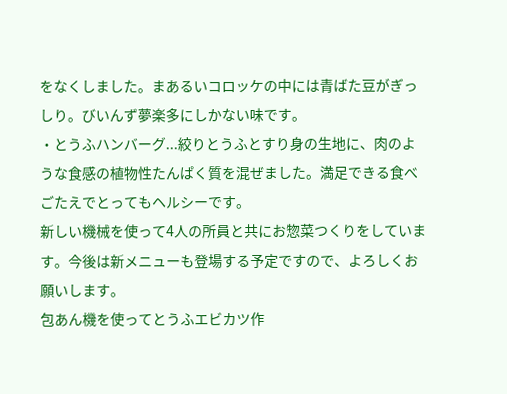をなくしました。まあるいコロッケの中には青ばた豆がぎっしり。びいんず夢楽多にしかない味です。
・とうふハンバーグ...絞りとうふとすり身の生地に、肉のような食感の植物性たんぱく質を混ぜました。満足できる食べごたえでとってもヘルシーです。
新しい機械を使って4人の所員と共にお惣菜つくりをしています。今後は新メニューも登場する予定ですので、よろしくお願いします。
包あん機を使ってとうふエビカツ作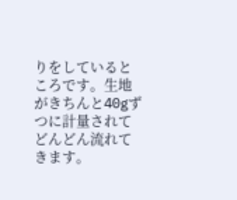りをしているところです。生地がきちんと40gずつに計量されてどんどん流れてきます。